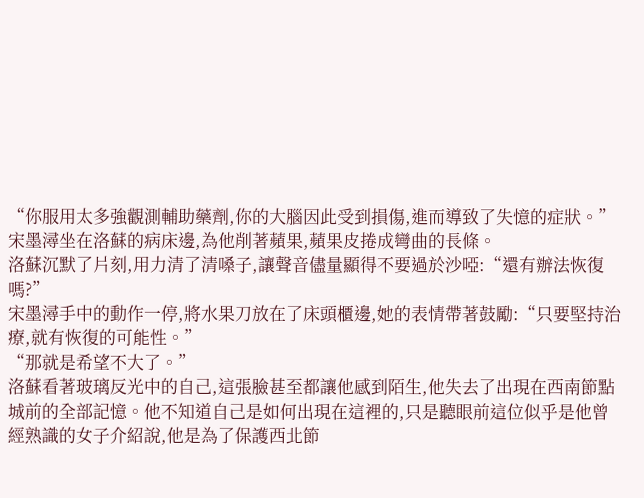“你服用太多強觀測輔助藥劑,你的大腦因此受到損傷,進而導致了失憶的症狀。”
宋墨潯坐在洛蘇的病床邊,為他削著蘋果,蘋果皮捲成彎曲的長條。
洛蘇沉默了片刻,用力清了清嗓子,讓聲音儘量顯得不要過於沙啞:“還有辦法恢復嗎?”
宋墨潯手中的動作一停,將水果刀放在了床頭櫃邊,她的表情帶著鼓勵:“只要堅持治療,就有恢復的可能性。”
“那就是希望不大了。”
洛蘇看著玻璃反光中的自己,這張臉甚至都讓他感到陌生,他失去了出現在西南節點城前的全部記憶。他不知道自己是如何出現在這裡的,只是聽眼前這位似乎是他曾經熟識的女子介紹說,他是為了保護西北節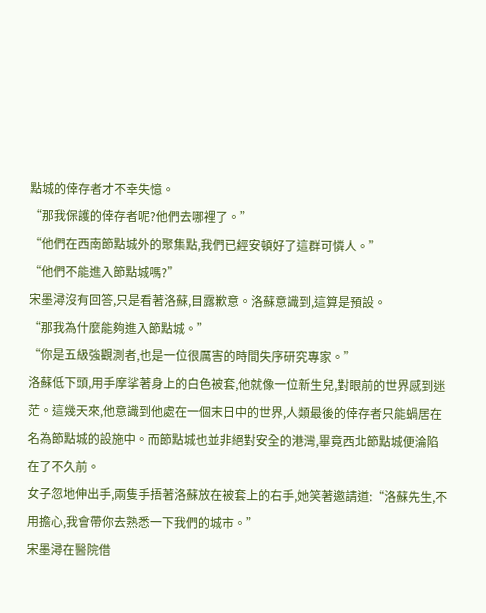點城的倖存者才不幸失憶。
“那我保護的倖存者呢?他們去哪裡了。”
“他們在西南節點城外的聚集點,我們已經安頓好了這群可憐人。”
“他們不能進入節點城嗎?”
宋墨潯沒有回答,只是看著洛蘇,目露歉意。洛蘇意識到,這算是預設。
“那我為什麼能夠進入節點城。”
“你是五級強觀測者,也是一位很厲害的時間失序研究專家。”
洛蘇低下頭,用手摩挲著身上的白色被套,他就像一位新生兒,對眼前的世界感到迷茫。這幾天來,他意識到他處在一個末日中的世界,人類最後的倖存者只能蝸居在名為節點城的設施中。而節點城也並非絕對安全的港灣,畢竟西北節點城便淪陷在了不久前。
女子忽地伸出手,兩隻手捂著洛蘇放在被套上的右手,她笑著邀請道:“洛蘇先生,不用擔心,我會帶你去熟悉一下我們的城市。”
宋墨潯在醫院借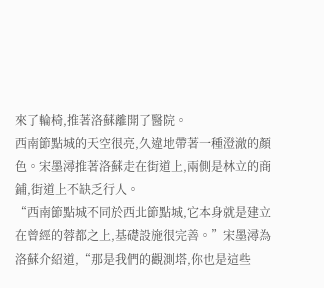來了輪椅,推著洛蘇離開了醫院。
西南節點城的天空很亮,久違地帶著一種澄澈的顏色。宋墨潯推著洛蘇走在街道上,兩側是林立的商鋪,街道上不缺乏行人。
“西南節點城不同於西北節點城,它本身就是建立在曾經的蓉都之上,基礎設施很完善。”宋墨潯為洛蘇介紹道,“那是我們的觀測塔,你也是這些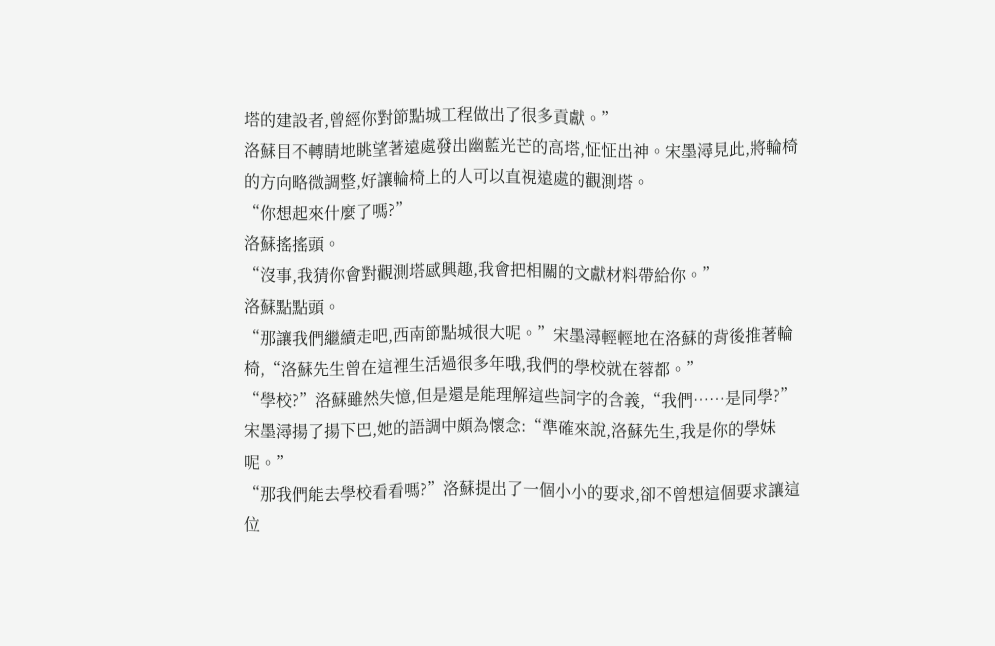塔的建設者,曾經你對節點城工程做出了很多貢獻。”
洛蘇目不轉睛地眺望著遠處發出幽藍光芒的高塔,怔怔出神。宋墨潯見此,將輪椅的方向略微調整,好讓輪椅上的人可以直視遠處的觀測塔。
“你想起來什麼了嗎?”
洛蘇搖搖頭。
“沒事,我猜你會對觀測塔感興趣,我會把相關的文獻材料帶給你。”
洛蘇點點頭。
“那讓我們繼續走吧,西南節點城很大呢。”宋墨潯輕輕地在洛蘇的背後推著輪椅,“洛蘇先生曾在這裡生活過很多年哦,我們的學校就在蓉都。”
“學校?”洛蘇雖然失憶,但是還是能理解這些詞字的含義,“我們……是同學?”
宋墨潯揚了揚下巴,她的語調中頗為懷念:“準確來說,洛蘇先生,我是你的學妹呢。”
“那我們能去學校看看嗎?”洛蘇提出了一個小小的要求,卻不曾想這個要求讓這位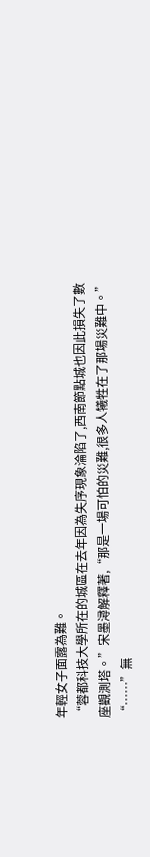年輕女子面露為難。
“蓉都科技大學所在的城區在去年因為失序現象淪陷了,西南節點城也因此損失了數座觀測塔。”宋墨潯解釋著,“那是一場可怕的災難,很多人犧牲在了那場災難中。”
“……”無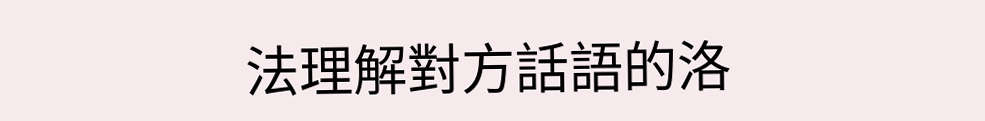法理解對方話語的洛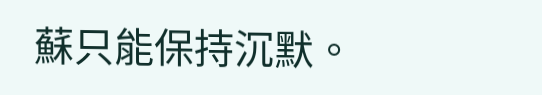蘇只能保持沉默。